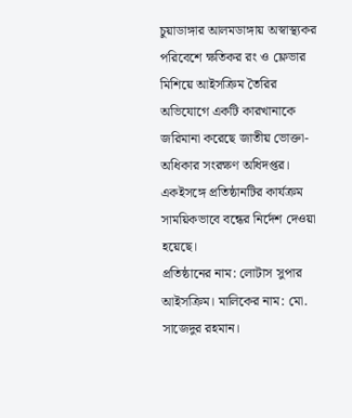চুয়াডাঙ্গার আলমডাঙ্গায় অস্বাস্থ্যকর পরিবেশে ক্ষতিকর রং ও ফ্লেভার মিশিয়ে আইসক্রিম তৈরির অভিযোগে একটি কারখানাকে জরিমানা করেছে জাতীয় ভোক্তা-অধিকার সংরক্ষণ অধিদপ্তর। একইসঙ্গে প্রতিষ্ঠানটির কার্যক্রম সাময়িকভাবে বন্ধের নির্দেশ দেওয়া হয়েছে।
প্রতিষ্ঠানের নাম: লোটাস সুপার আইসক্রিম। মালিকের নাম: মো. সাজেদুর রহমান।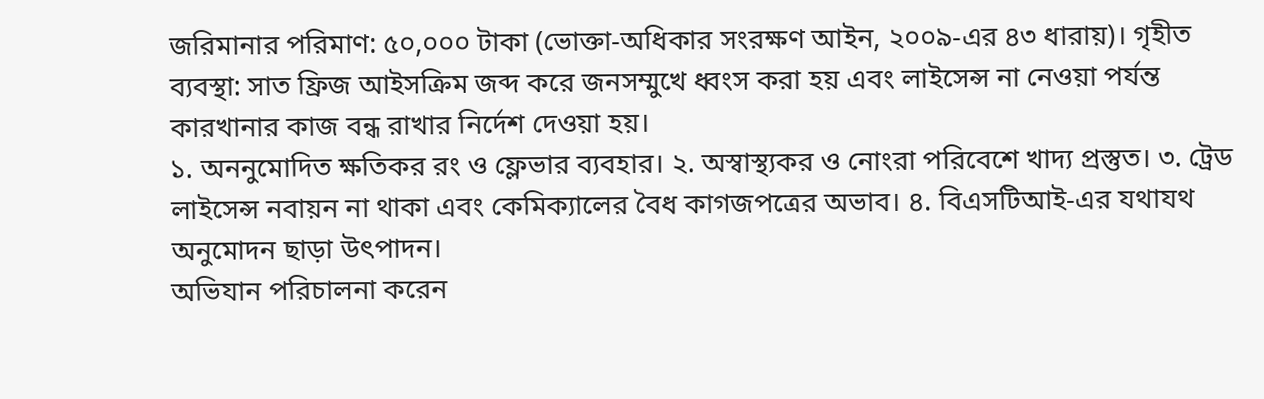জরিমানার পরিমাণ: ৫০,০০০ টাকা (ভোক্তা-অধিকার সংরক্ষণ আইন, ২০০৯-এর ৪৩ ধারায়)। গৃহীত ব্যবস্থা: সাত ফ্রিজ আইসক্রিম জব্দ করে জনসম্মুখে ধ্বংস করা হয় এবং লাইসেন্স না নেওয়া পর্যন্ত কারখানার কাজ বন্ধ রাখার নির্দেশ দেওয়া হয়।
১. অননুমোদিত ক্ষতিকর রং ও ফ্লেভার ব্যবহার। ২. অস্বাস্থ্যকর ও নোংরা পরিবেশে খাদ্য প্রস্তুত। ৩. ট্রেড লাইসেন্স নবায়ন না থাকা এবং কেমিক্যালের বৈধ কাগজপত্রের অভাব। ৪. বিএসটিআই-এর যথাযথ অনুমোদন ছাড়া উৎপাদন।
অভিযান পরিচালনা করেন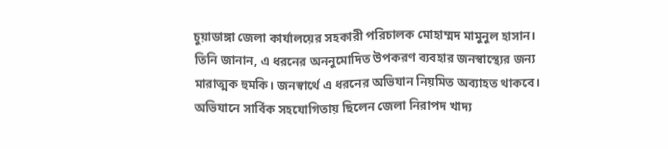চুয়াডাঙ্গা জেলা কার্যালয়ের সহকারী পরিচালক মোহাম্মদ মামুনুল হাসান। তিনি জানান, এ ধরনের অননুমোদিত উপকরণ ব্যবহার জনস্বাস্থ্যের জন্য মারাত্মক হুমকি। জনস্বার্থে এ ধরনের অভিযান নিয়মিত অব্যাহত থাকবে।
অভিযানে সার্বিক সহযোগিতায় ছিলেন জেলা নিরাপদ খাদ্য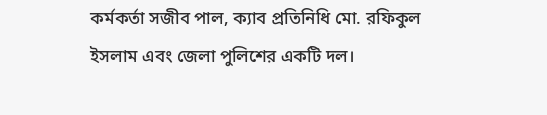কর্মকর্তা সজীব পাল, ক্যাব প্রতিনিধি মো. রফিকুল ইসলাম এবং জেলা পুলিশের একটি দল।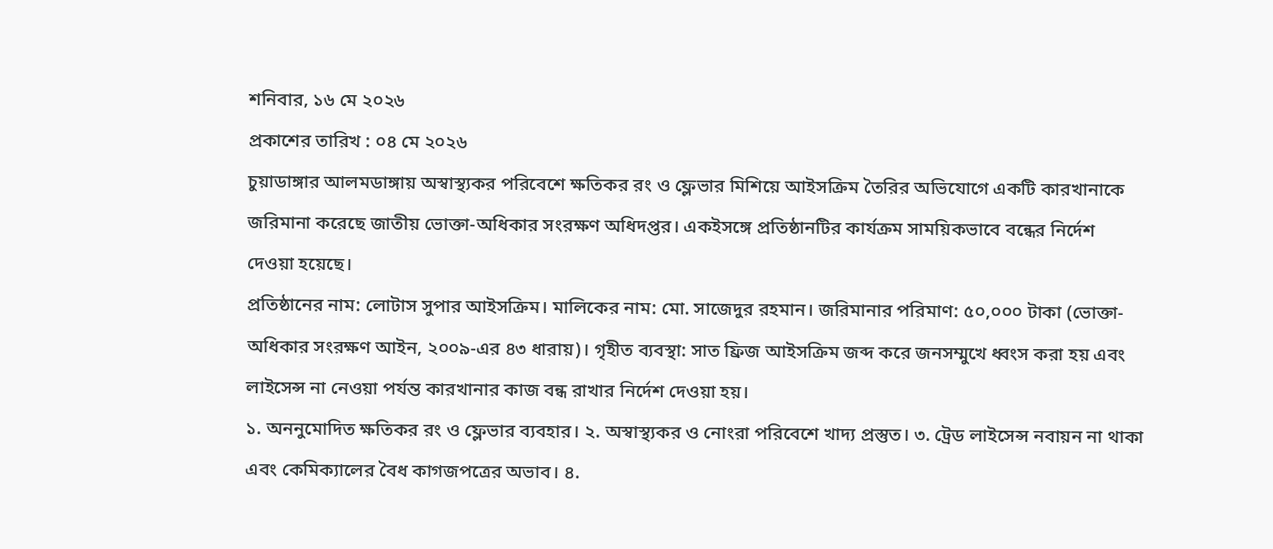শনিবার, ১৬ মে ২০২৬
প্রকাশের তারিখ : ০৪ মে ২০২৬
চুয়াডাঙ্গার আলমডাঙ্গায় অস্বাস্থ্যকর পরিবেশে ক্ষতিকর রং ও ফ্লেভার মিশিয়ে আইসক্রিম তৈরির অভিযোগে একটি কারখানাকে জরিমানা করেছে জাতীয় ভোক্তা-অধিকার সংরক্ষণ অধিদপ্তর। একইসঙ্গে প্রতিষ্ঠানটির কার্যক্রম সাময়িকভাবে বন্ধের নির্দেশ দেওয়া হয়েছে।
প্রতিষ্ঠানের নাম: লোটাস সুপার আইসক্রিম। মালিকের নাম: মো. সাজেদুর রহমান। জরিমানার পরিমাণ: ৫০,০০০ টাকা (ভোক্তা-অধিকার সংরক্ষণ আইন, ২০০৯-এর ৪৩ ধারায়)। গৃহীত ব্যবস্থা: সাত ফ্রিজ আইসক্রিম জব্দ করে জনসম্মুখে ধ্বংস করা হয় এবং লাইসেন্স না নেওয়া পর্যন্ত কারখানার কাজ বন্ধ রাখার নির্দেশ দেওয়া হয়।
১. অননুমোদিত ক্ষতিকর রং ও ফ্লেভার ব্যবহার। ২. অস্বাস্থ্যকর ও নোংরা পরিবেশে খাদ্য প্রস্তুত। ৩. ট্রেড লাইসেন্স নবায়ন না থাকা এবং কেমিক্যালের বৈধ কাগজপত্রের অভাব। ৪.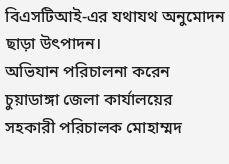বিএসটিআই-এর যথাযথ অনুমোদন ছাড়া উৎপাদন।
অভিযান পরিচালনা করেন চুয়াডাঙ্গা জেলা কার্যালয়ের সহকারী পরিচালক মোহাম্মদ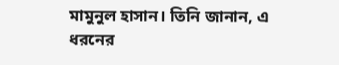মামুনুল হাসান। তিনি জানান, এ ধরনের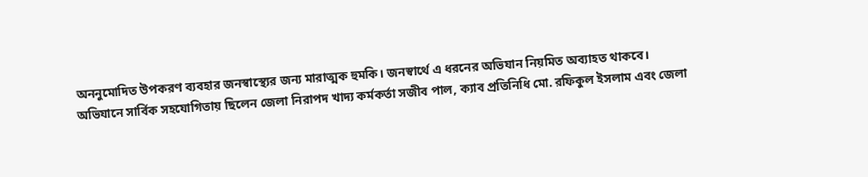অননুমোদিত উপকরণ ব্যবহার জনস্বাস্থ্যের জন্য মারাত্মক হুমকি। জনস্বার্থে এ ধরনের অভিযান নিয়মিত অব্যাহত থাকবে।
অভিযানে সার্বিক সহযোগিতায় ছিলেন জেলা নিরাপদ খাদ্য কর্মকর্তা সজীব পাল, ক্যাব প্রতিনিধি মো. রফিকুল ইসলাম এবং জেলা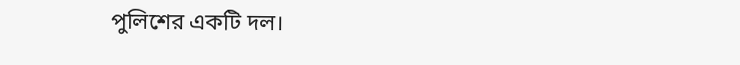পুলিশের একটি দল।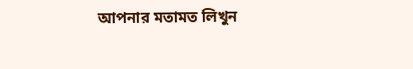আপনার মতামত লিখুন